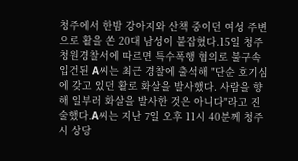청주에서 한밤 강아지와 산책 중이던 여성 주변으로 활을 쏜 20대 남성이 붙잡혔다.15일 청주 청원경찰서에 따르면 특수폭행 혐의로 불구속 입건된 A씨는 최근 경찰에 출석해 "단순 호기심에 갖고 있던 활로 화살을 발사했다. 사람을 향해 일부러 화살을 발사한 것은 아니다"라고 진술했다.A씨는 지난 7일 오후 11시 40분께 청주시 상당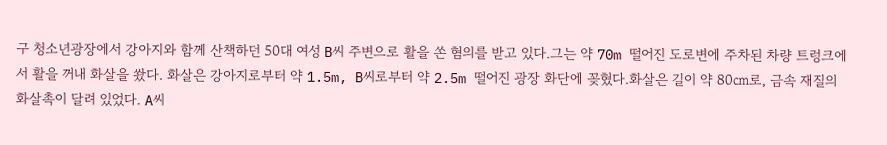구 청소년광장에서 강아지와 함께 산책하던 50대 여성 B씨 주변으로 활을 쏜 혐의를 받고 있다.그는 약 70m 떨어진 도로변에 주차된 차량 트렁크에서 활을 꺼내 화살을 쐈다. 화살은 강아지로부터 약 1.5m, B씨로부터 약 2.5m 떨어진 광장 화단에 꽂혔다.화살은 길이 약 80㎝로, 금속 재질의 화살촉이 달려 있었다. A씨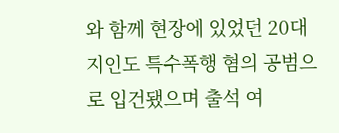와 함께 현장에 있었던 20대 지인도 특수폭행 혐의 공범으로 입건됐으며 출석 여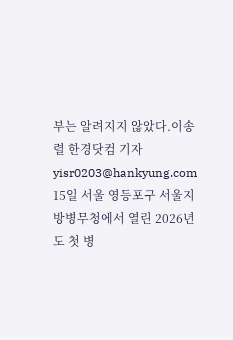부는 알려지지 않았다.이송렬 한경닷컴 기자 yisr0203@hankyung.com
15일 서울 영등포구 서울지방병무청에서 열린 2026년도 첫 병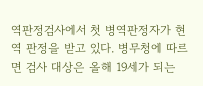역판정검사에서 첫 병역판정자가 현역 판정을 받고 있다. 병무청에 따르면 검사 대상은 올해 19세가 되는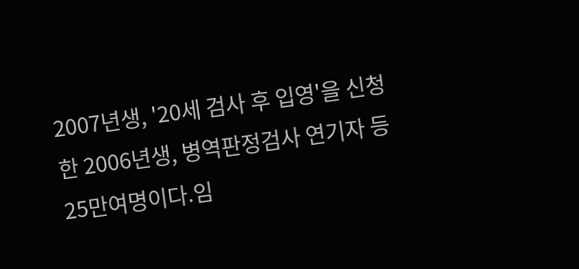2007년생, '20세 검사 후 입영'을 신청한 2006년생, 병역판정검사 연기자 등 25만여명이다.임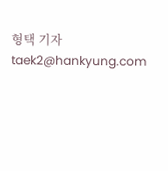형택 기자 taek2@hankyung.com